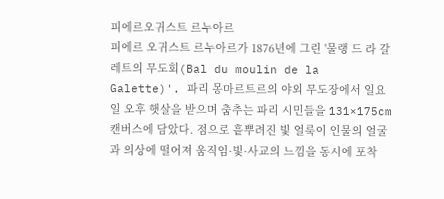피에르오귀스트 르누아르
피에르 오귀스트 르누아르가 1876년에 그린 '물랭 드 라 갈레트의 무도회(Bal du moulin de la Galette)'. 파리 몽마르트르의 야외 무도장에서 일요일 오후 햇살을 받으며 춤추는 파리 시민들을 131×175cm 캔버스에 담았다. 점으로 흩뿌려진 빛 얼룩이 인물의 얼굴과 의상에 떨어져 움직임·빛·사교의 느낌을 동시에 포착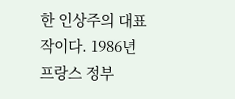한 인상주의 대표작이다. 1986년 프랑스 정부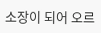소장이 되어 오르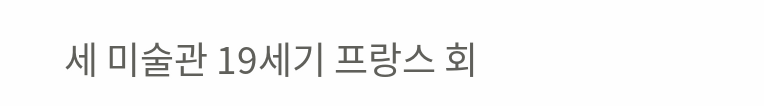세 미술관 19세기 프랑스 회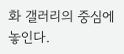화 갤러리의 중심에 놓인다.